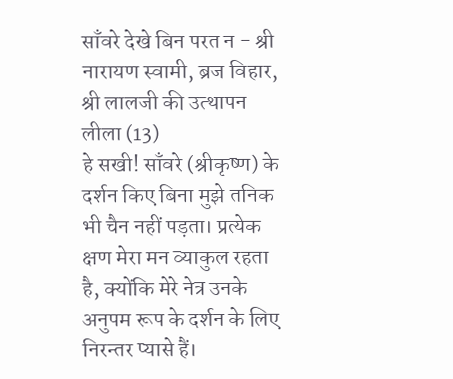साँवरे देखे बिन परत न - श्री नारायण स्वामी, ब्रज विहार, श्री लालजी की उत्थापन लीला (13)
हे सखी! साँवरे (श्रीकृष्ण) के दर्शन किए बिना मुझे तनिक भी चैन नहीं पड़ता। प्रत्येक क्षण मेरा मन व्याकुल रहता है, क्योंकि मेरे नेत्र उनके अनुपम रूप के दर्शन के लिए निरन्तर प्यासे हैं।